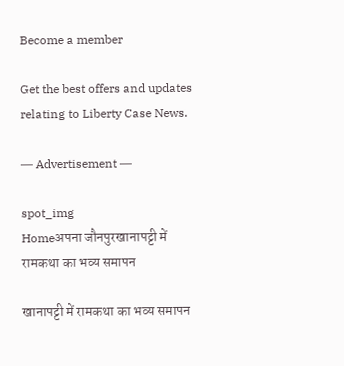Become a member

Get the best offers and updates relating to Liberty Case News.

― Advertisement ―

spot_img
Homeअपना जौनपुरखानापट्टी में रामकथा का भव्य समापन

खानापट्टी में रामकथा का भव्य समापन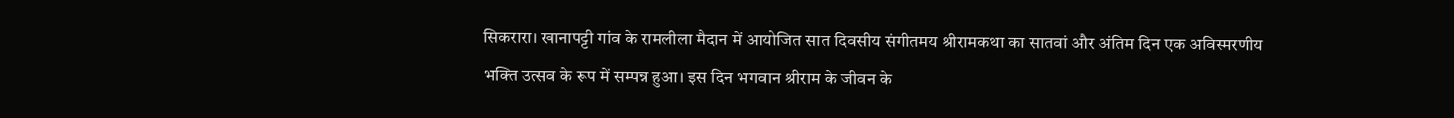सिकरारा। खानापट्टी गांव के रामलीला मैदान में आयोजित सात दिवसीय संगीतमय श्रीरामकथा का सातवां और अंतिम दिन एक अविस्मरणीय भक्ति उत्सव के रूप में सम्पन्न हुआ। इस दिन भगवान श्रीराम के जीवन के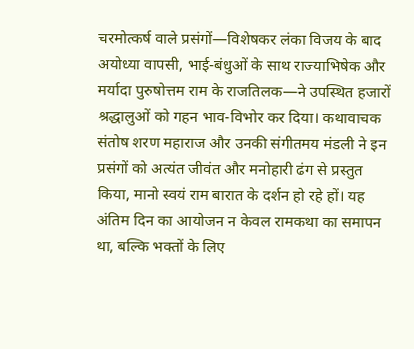चरमोत्कर्ष वाले प्रसंगों—विशेषकर लंका विजय के बाद अयोध्या वापसी, भाई-बंधुओं के साथ राज्याभिषेक और मर्यादा पुरुषोत्तम राम के राजतिलक—ने उपस्थित हजारों श्रद्धालुओं को गहन भाव-विभोर कर दिया। कथावाचक संतोष शरण महाराज और उनकी संगीतमय मंडली ने इन प्रसंगों को अत्यंत जीवंत और मनोहारी ढंग से प्रस्तुत किया, मानो स्वयं राम बारात के दर्शन हो रहे हों। यह अंतिम दिन का आयोजन न केवल रामकथा का समापन था, बल्कि भक्तों के लिए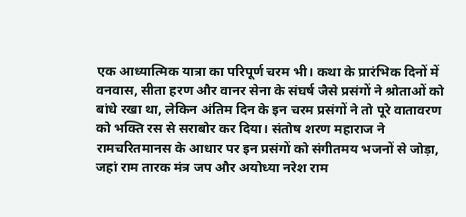एक आध्यात्मिक यात्रा का परिपूर्ण चरम भी। कथा के प्रारंभिक दिनों में वनवास, सीता हरण और वानर सेना के संघर्ष जैसे प्रसंगों ने श्रोताओं को बांधे रखा था, लेकिन अंतिम दिन के इन चरम प्रसंगों ने तो पूरे वातावरण को भक्ति रस से सराबोर कर दिया। संतोष शरण महाराज ने रामचरितमानस के आधार पर इन प्रसंगों को संगीतमय भजनों से जोड़ा, जहां राम तारक मंत्र जप और अयोध्या नरेश राम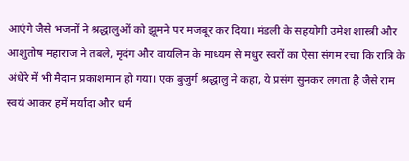आएंगे जैसे भजनों ने श्रद्धालुओं को झूमने पर मजबूर कर दिया। मंडली के सहयोगी उमेश शास्त्री और आशुतोष महाराज ने तबले, मृदंग और वायलिन के माध्यम से मधुर स्वरों का ऐसा संगम रचा कि रात्रि के अंधेरे में भी मैदान प्रकाशमान हो गया। एक बुजुर्ग श्रद्धालु ने कहा, ये प्रसंग सुनकर लगता है जैसे राम स्वयं आकर हमें मर्यादा और धर्म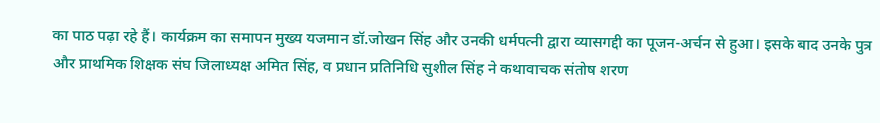का पाठ पढ़ा रहे हैं। कार्यक्रम का समापन मुख्य यजमान डॉ.जोखन सिंह और उनकी धर्मपत्नी द्वारा व्यासगद्दी का पूजन-अर्चन से हुआ। इसके बाद उनके पुत्र और प्राथमिक शिक्षक संघ जिलाध्यक्ष अमित सिंह, व प्रधान प्रतिनिधि सुशील सिंह ने कथावाचक संतोष शरण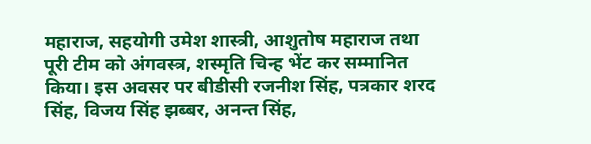महाराज, सहयोगी उमेश शास्त्री, आशुतोष महाराज तथा पूरी टीम को अंगवस्त्र, शस्मृति चिन्ह भेंट कर सम्मानित किया। इस अवसर पर बीडीसी रजनीश सिंह, पत्रकार शरद सिंह, विजय सिंह झब्बर, अनन्त सिंह,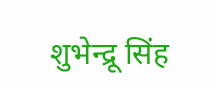शुभेन्द्रू सिंह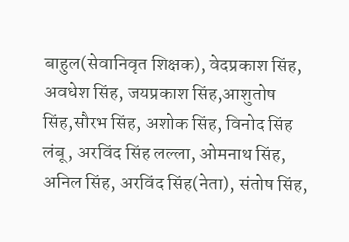बाहुल(सेवानिवृत शिक्षक), वेदप्रकाश सिंह, अवधेश सिंह, जयप्रकाश सिंह,आशुतोष सिंह,सौरभ सिंह, अशोक सिंह, विनोद सिंह लंबू, अरविंद सिंह लल्ला, ओमनाथ सिंह, अनिल सिंह, अरविंद सिंह(नेता), संतोष सिंह,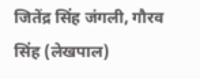जितेंद्र सिंह जंगली, गौरव सिंह (लेखपाल)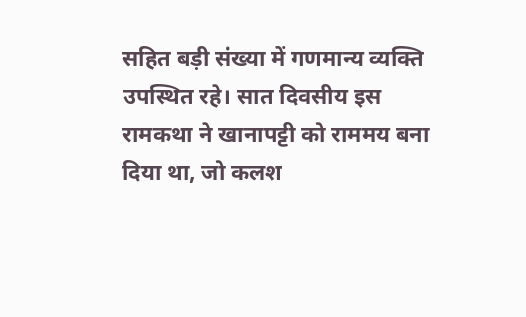सहित बड़ी संख्या में गणमान्य व्यक्ति उपस्थित रहे। सात दिवसीय इस रामकथा ने खानापट्टी को राममय बना दिया था, जो कलश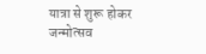यात्रा से शुरू होकर जन्मोत्सव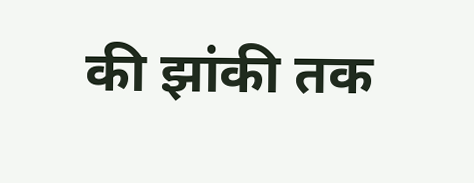की झांकी तक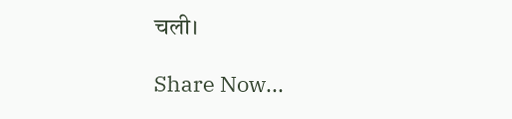चली।

Share Now...